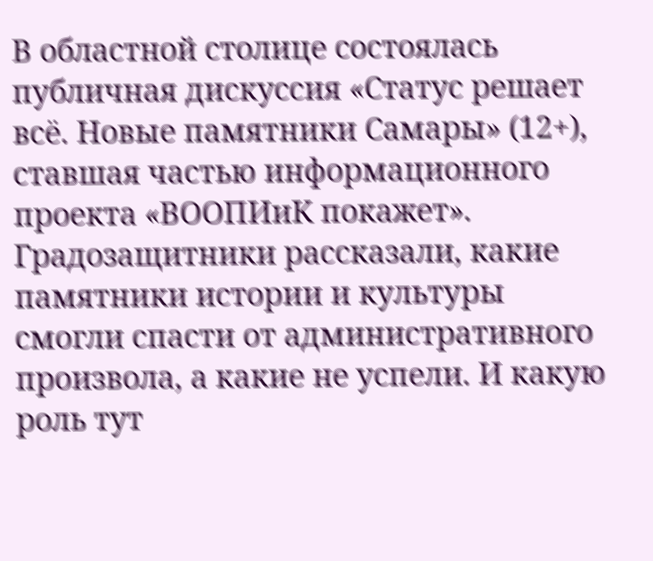В областной столице состоялась публичная дискуссия «Статус решает всё. Новые памятники Самары» (12+), ставшая частью информационного проекта «ВООПИиК покажет». Градозащитники рассказали, какие памятники истории и культуры смогли спасти от административного произвола, а какие не успели. И какую роль тут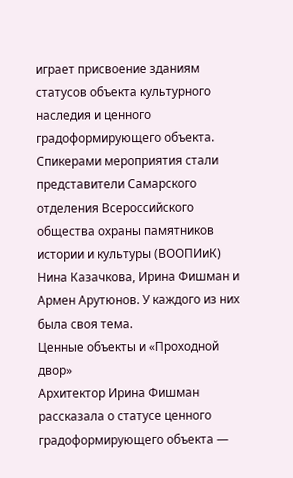играет присвоение зданиям статусов объекта культурного наследия и ценного градоформирующего объекта.
Спикерами мероприятия стали представители Самарского отделения Всероссийского общества охраны памятников истории и культуры (ВООПИиК) Нина Казачкова, Ирина Фишман и Армен Арутюнов. У каждого из них была своя тема.
Ценные объекты и «Проходной двор»
Архитектор Ирина Фишман рассказала о статусе ценного градоформирующего объекта —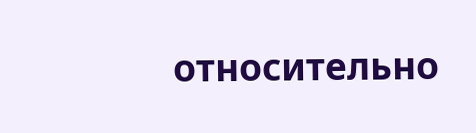относительно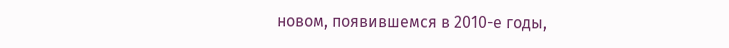новом, появившемся в 2010-е годы,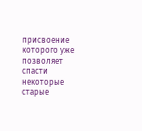присвоение которого уже позволяет спасти некоторые старые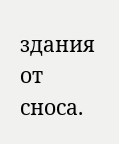здания от сноса.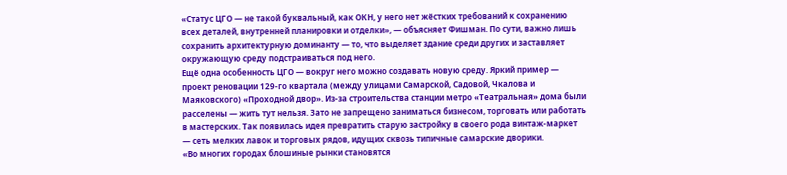«Статус ЦГО — не такой буквальный, как ОКН, у него нет жёстких требований к сохранению всех деталей, внутренней планировки и отделки», — объясняет Фишман. По сути, важно лишь сохранить архитектурную доминанту — то, что выделяет здание среди других и заставляет окружающую среду подстраиваться под него.
Ещё одна особенность ЦГО — вокруг него можно создавать новую среду. Яркий пример — проект реновации 129-го квартала (между улицами Самарской, Садовой, Чкалова и Маяковского) «Проходной двор». Из-за строительства станции метро «Театральная» дома были расселены — жить тут нельзя. Зато не запрещено заниматься бизнесом, торговать или работать в мастерских. Так появилась идея превратить старую застройку в своего рода винтаж-маркет — сеть мелких лавок и торговых рядов, идущих сквозь типичные самарские дворики.
«Во многих городах блошиные рынки становятся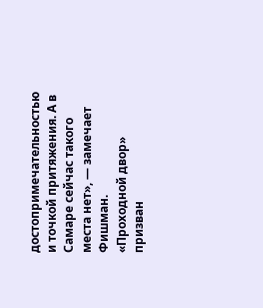достопримечательностью и точкой притяжения. А в Самаре сейчас такого места нет», — замечает Фишман.
«Проходной двор» призван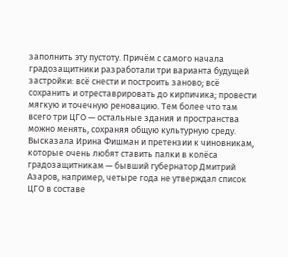заполнить эту пустоту. Причём с самого начала градозащитники разработали три варианта будущей застройки: всё снести и построить заново; всё сохранить и отреставрировать до кирпичика; провести мягкую и точечную реновацию. Тем более что там всего три ЦГО — остальные здания и пространства можно менять, сохраняя общую культурную среду.
Высказала Ирина Фишман и претензии к чиновникам, которые очень любят ставить палки в колёса градозащитникам — бывший губернатор Дмитрий Азаров, например, четыре года не утверждал список ЦГО в составе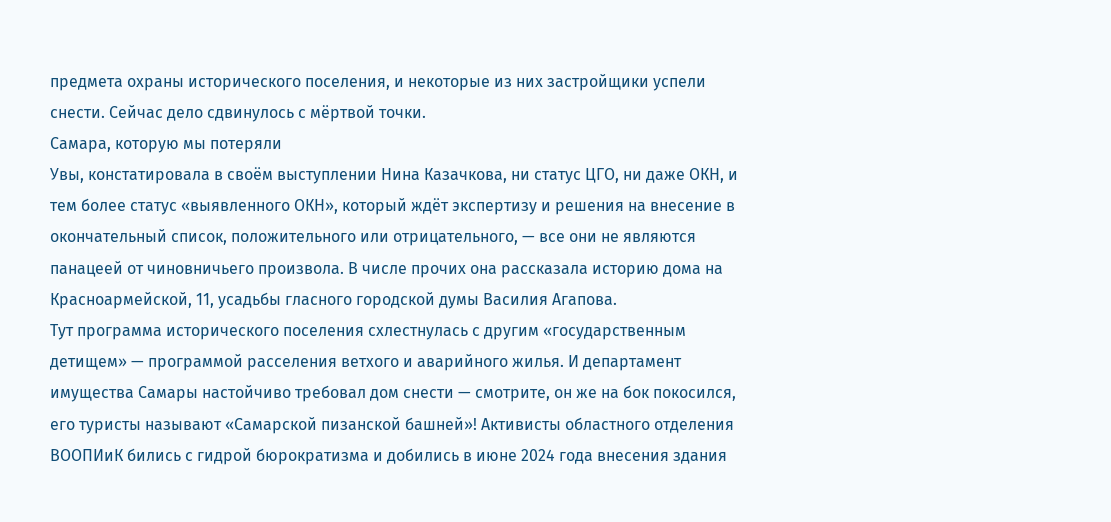предмета охраны исторического поселения, и некоторые из них застройщики успели снести. Сейчас дело сдвинулось с мёртвой точки.
Самара, которую мы потеряли
Увы, констатировала в своём выступлении Нина Казачкова, ни статус ЦГО, ни даже ОКН, и тем более статус «выявленного ОКН», который ждёт экспертизу и решения на внесение в окончательный список, положительного или отрицательного, — все они не являются панацеей от чиновничьего произвола. В числе прочих она рассказала историю дома на Красноармейской, 11, усадьбы гласного городской думы Василия Агапова.
Тут программа исторического поселения схлестнулась с другим «государственным детищем» — программой расселения ветхого и аварийного жилья. И департамент имущества Самары настойчиво требовал дом снести — смотрите, он же на бок покосился, его туристы называют «Самарской пизанской башней»! Активисты областного отделения ВООПИиК бились с гидрой бюрократизма и добились в июне 2024 года внесения здания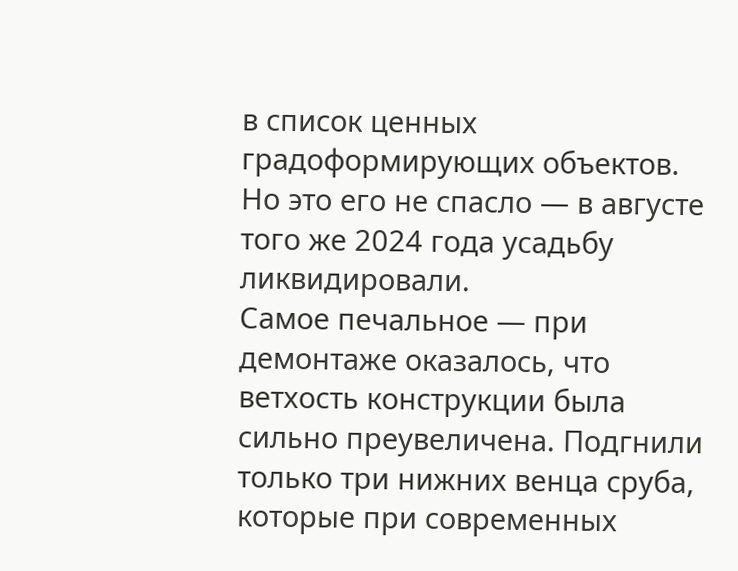в список ценных градоформирующих объектов. Но это его не спасло — в августе того же 2024 года усадьбу ликвидировали.
Самое печальное — при демонтаже оказалось, что ветхость конструкции была сильно преувеличена. Подгнили только три нижних венца сруба, которые при современных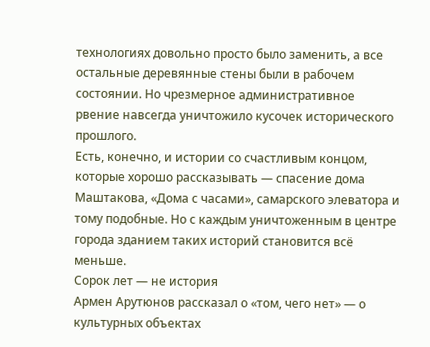технологиях довольно просто было заменить, а все остальные деревянные стены были в рабочем состоянии. Но чрезмерное административное рвение навсегда уничтожило кусочек исторического прошлого.
Есть, конечно, и истории со счастливым концом, которые хорошо рассказывать — спасение дома Маштакова, «Дома с часами», самарского элеватора и тому подобные. Но с каждым уничтоженным в центре города зданием таких историй становится всё меньше.
Сорок лет — не история
Армен Арутюнов рассказал о «том, чего нет» — о культурных объектах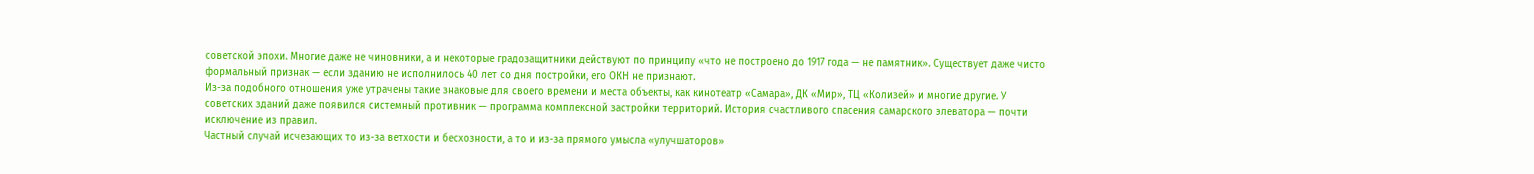советской эпохи. Многие даже не чиновники, а и некоторые градозащитники действуют по принципу «что не построено до 1917 года — не памятник». Существует даже чисто формальный признак — если зданию не исполнилось 40 лет со дня постройки, его ОКН не признают.
Из-за подобного отношения уже утрачены такие знаковые для своего времени и места объекты, как кинотеатр «Самара», ДК «Мир», ТЦ «Колизей» и многие другие. У советских зданий даже появился системный противник — программа комплексной застройки территорий. История счастливого спасения самарского элеватора — почти исключение из правил.
Частный случай исчезающих то из-за ветхости и бесхозности, а то и из-за прямого умысла «улучшаторов»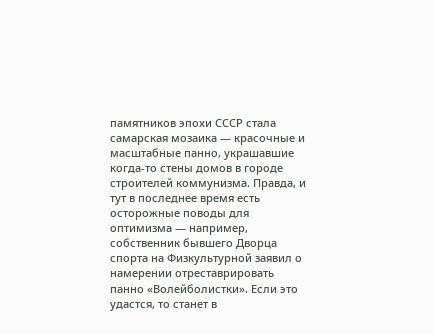памятников эпохи СССР стала самарская мозаика — красочные и масштабные панно, украшавшие когда-то стены домов в городе строителей коммунизма. Правда, и тут в последнее время есть осторожные поводы для оптимизма — например, собственник бывшего Дворца спорта на Физкультурной заявил о намерении отреставрировать панно «Волейболистки». Если это удастся, то станет в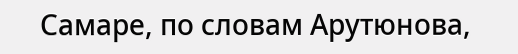Самаре, по словам Арутюнова,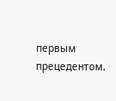первым прецедентом.